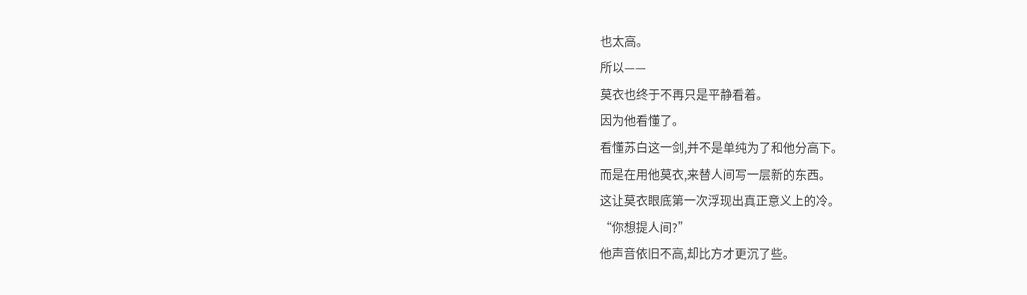也太高。
所以——
莫衣也终于不再只是平静看着。
因为他看懂了。
看懂苏白这一剑,并不是单纯为了和他分高下。
而是在用他莫衣,来替人间写一层新的东西。
这让莫衣眼底第一次浮现出真正意义上的冷。
“你想提人间?”
他声音依旧不高,却比方才更沉了些。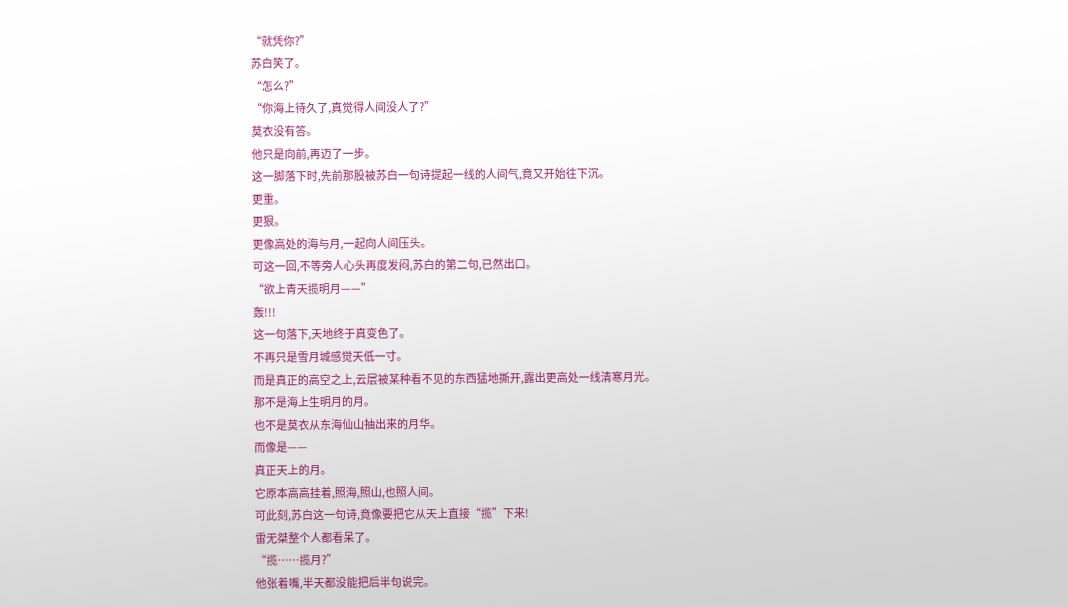“就凭你?”
苏白笑了。
“怎么?”
“你海上待久了,真觉得人间没人了?”
莫衣没有答。
他只是向前,再迈了一步。
这一脚落下时,先前那股被苏白一句诗提起一线的人间气,竟又开始往下沉。
更重。
更狠。
更像高处的海与月,一起向人间压头。
可这一回,不等旁人心头再度发闷,苏白的第二句,已然出口。
“欲上青天揽明月——”
轰!!!
这一句落下,天地终于真变色了。
不再只是雪月城感觉天低一寸。
而是真正的高空之上,云层被某种看不见的东西猛地撕开,露出更高处一线清寒月光。
那不是海上生明月的月。
也不是莫衣从东海仙山抽出来的月华。
而像是——
真正天上的月。
它原本高高挂着,照海,照山,也照人间。
可此刻,苏白这一句诗,竟像要把它从天上直接“揽”下来!
雷无桀整个人都看呆了。
“揽……揽月?”
他张着嘴,半天都没能把后半句说完。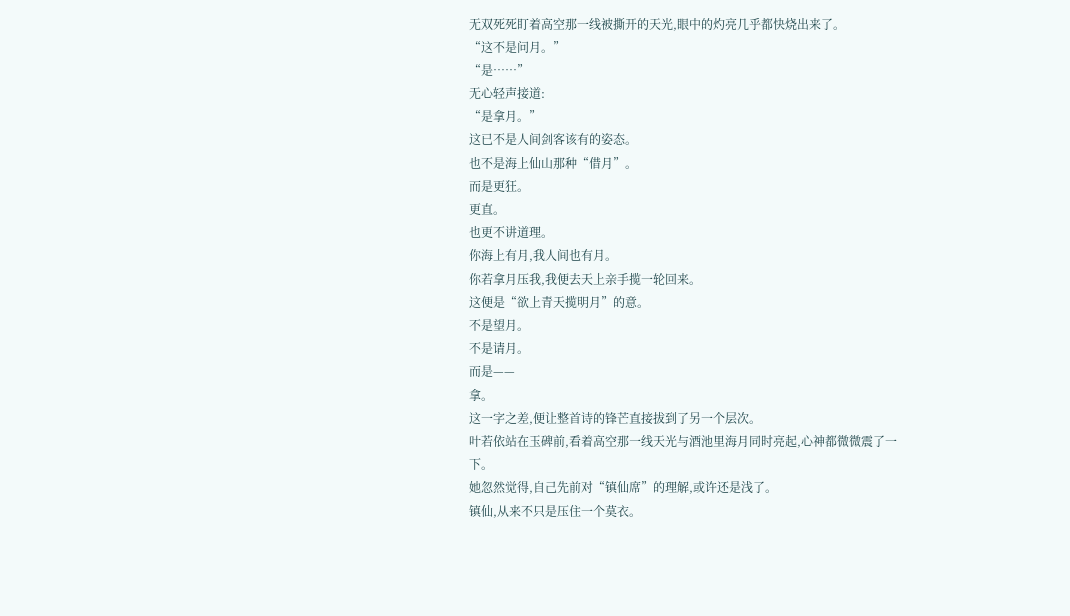无双死死盯着高空那一线被撕开的天光,眼中的灼亮几乎都快烧出来了。
“这不是问月。”
“是……”
无心轻声接道:
“是拿月。”
这已不是人间剑客该有的姿态。
也不是海上仙山那种“借月”。
而是更狂。
更直。
也更不讲道理。
你海上有月,我人间也有月。
你若拿月压我,我便去天上亲手揽一轮回来。
这便是“欲上青天揽明月”的意。
不是望月。
不是请月。
而是——
拿。
这一字之差,便让整首诗的锋芒直接拔到了另一个层次。
叶若依站在玉碑前,看着高空那一线天光与酒池里海月同时亮起,心神都微微震了一下。
她忽然觉得,自己先前对“镇仙席”的理解,或许还是浅了。
镇仙,从来不只是压住一个莫衣。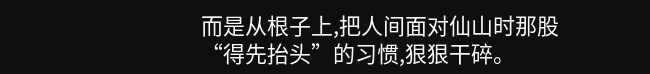而是从根子上,把人间面对仙山时那股“得先抬头”的习惯,狠狠干碎。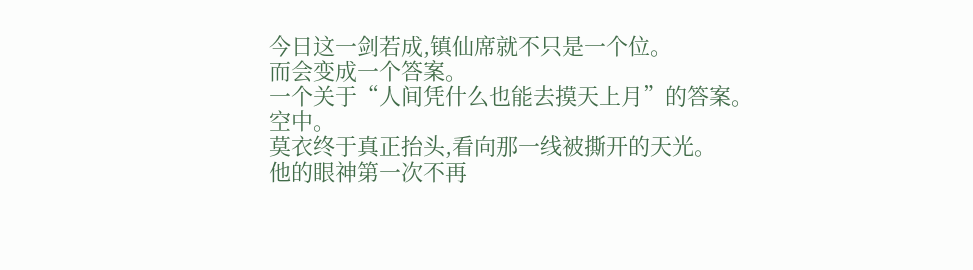今日这一剑若成,镇仙席就不只是一个位。
而会变成一个答案。
一个关于“人间凭什么也能去摸天上月”的答案。
空中。
莫衣终于真正抬头,看向那一线被撕开的天光。
他的眼神第一次不再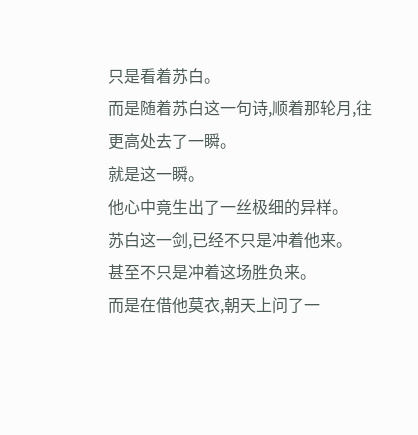只是看着苏白。
而是随着苏白这一句诗,顺着那轮月,往更高处去了一瞬。
就是这一瞬。
他心中竟生出了一丝极细的异样。
苏白这一剑,已经不只是冲着他来。
甚至不只是冲着这场胜负来。
而是在借他莫衣,朝天上问了一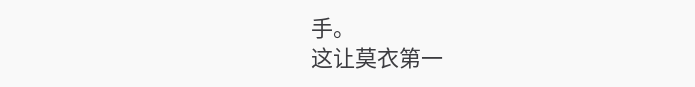手。
这让莫衣第一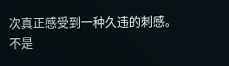次真正感受到一种久违的刺感。
不是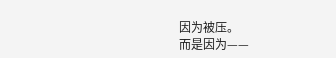因为被压。
而是因为——